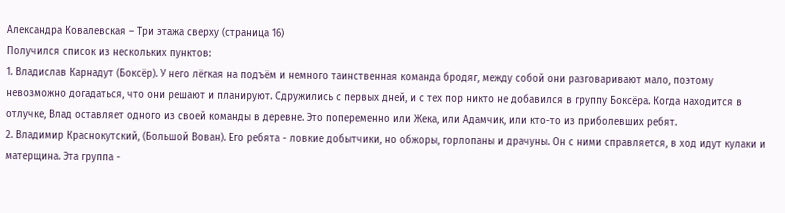Александра Ковалевская – Три этажа сверху (страница 16)
Получился список из нескольких пунктов:
1. Владислав Карнадут (Боксёр). У него лёгкая на подъём и немного таинственная команда бродяг, между собой они разговаривают мало, поэтому невозможно догадаться, что они решают и планируют. Сдружились с первых дней, и с тех пор никто не добавился в группу Боксёра. Когда находится в отлучке, Влад оставляет одного из своей команды в деревне. Это попеременно или Жека, или Адамчик, или кто-то из приболевших ребят.
2. Владимир Краснокутский, (Большой Вован). Его ребята - ловкие добытчики, но обжоры, горлопаны и драчуны. Он с ними справляется, в ход идут кулаки и матерщина. Эта группа -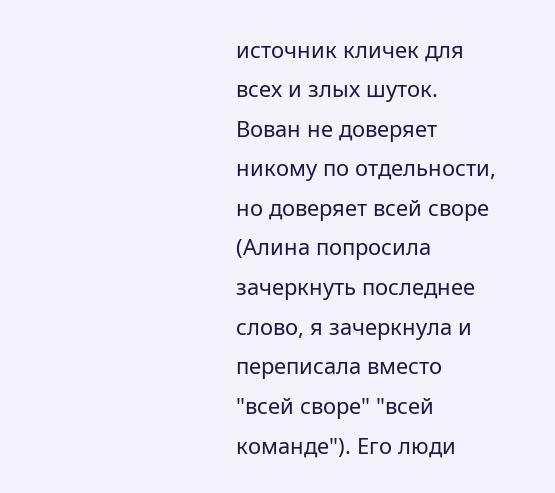источник кличек для всех и злых шуток. Вован не доверяет никому по отдельности, но доверяет всей своре (Алина попросила зачеркнуть последнее слово, я зачеркнула и переписала вместо "всей своре" "всей команде"). Его люди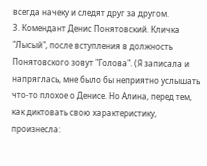всегда начеку и следят друг за другом.
3. Комендант Денис Понятовский. Кличка "Лысый", после вступления в должность Понятовского зовут "Голова". (Я записала и напряглась, мне было бы неприятно услышать что-то плохое о Денисе. Но Алина, перед тем, как диктовать свою характеристику, произнесла: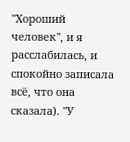"Хороший человек", и я расслабилась, и спокойно записала всё, что она сказала). "У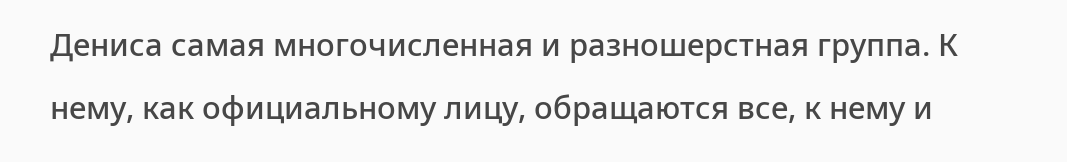Дениса самая многочисленная и разношерстная группа. К нему, как официальному лицу, обращаются все, к нему и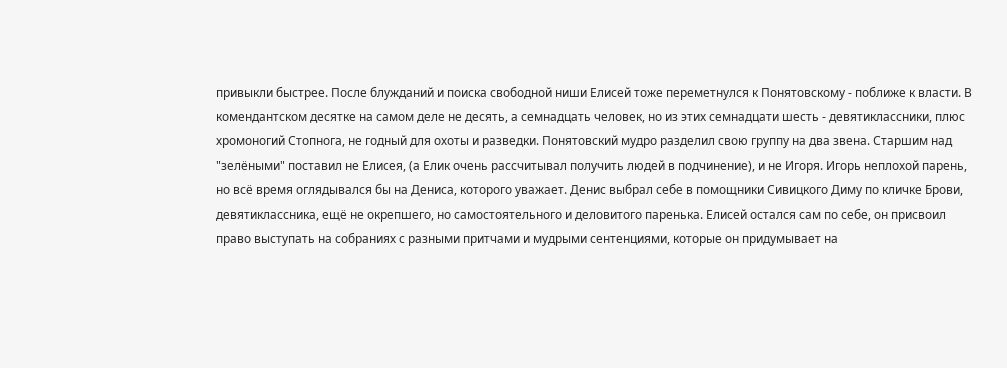привыкли быстрее. После блужданий и поиска свободной ниши Елисей тоже переметнулся к Понятовскому - поближе к власти. В комендантском десятке на самом деле не десять, а семнадцать человек, но из этих семнадцати шесть - девятиклассники, плюс хромоногий Стопнога, не годный для охоты и разведки. Понятовский мудро разделил свою группу на два звена. Старшим над "зелёными" поставил не Елисея, (а Елик очень рассчитывал получить людей в подчинение), и не Игоря. Игорь неплохой парень, но всё время оглядывался бы на Дениса, которого уважает. Денис выбрал себе в помощники Сивицкого Диму по кличке Брови, девятиклассника, ещё не окрепшего, но самостоятельного и деловитого паренька. Елисей остался сам по себе, он присвоил право выступать на собраниях с разными притчами и мудрыми сентенциями, которые он придумывает на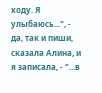ходу. Я улыбаюсь...", - да, так и пиши, сказала Алина, и я записала, - "...в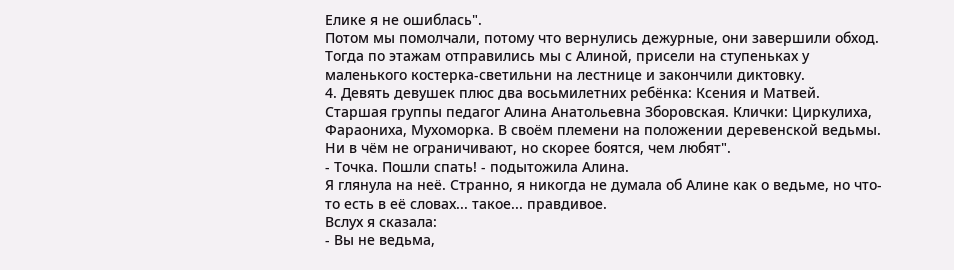Елике я не ошиблась".
Потом мы помолчали, потому что вернулись дежурные, они завершили обход. Тогда по этажам отправились мы с Алиной, присели на ступеньках у маленького костерка-светильни на лестнице и закончили диктовку.
4. Девять девушек плюс два восьмилетних ребёнка: Ксения и Матвей. Старшая группы педагог Алина Анатольевна Зборовская. Клички: Циркулиха, Фараониха, Мухоморка. В своём племени на положении деревенской ведьмы. Ни в чём не ограничивают, но скорее боятся, чем любят".
- Точка. Пошли спать! - подытожила Алина.
Я глянула на неё. Странно, я никогда не думала об Алине как о ведьме, но что-то есть в её словах... такое... правдивое.
Вслух я сказала:
- Вы не ведьма,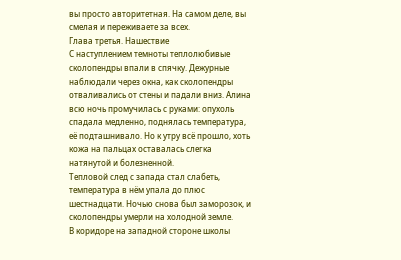вы просто авторитетная. На самом деле, вы смелая и переживаете за всех.
Глава третья. Нашествие
С наступлением темноты теплолюбивые сколопендры впали в спячку. Дежурные наблюдали через окна, как сколопендры отваливались от стены и падали вниз. Алина всю ночь промучилась с руками: опухоль спадала медленно, поднялась температура, её подташнивало. Но к утру всё прошло, хоть кожа на пальцах оставалась слегка натянутой и болезненной.
Тепловой след с запада стал слабеть, температура в нём упала до плюс шестнадцати. Ночью снова был заморозок, и сколопендры умерли на холодной земле.
В коридоре на западной стороне школы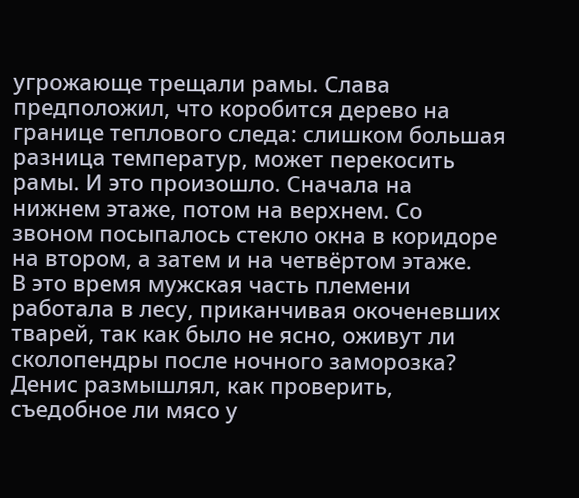угрожающе трещали рамы. Слава предположил, что коробится дерево на границе теплового следа: слишком большая разница температур, может перекосить рамы. И это произошло. Сначала на нижнем этаже, потом на верхнем. Со звоном посыпалось стекло окна в коридоре на втором, а затем и на четвёртом этаже.
В это время мужская часть племени работала в лесу, приканчивая окоченевших тварей, так как было не ясно, оживут ли сколопендры после ночного заморозка? Денис размышлял, как проверить, съедобное ли мясо у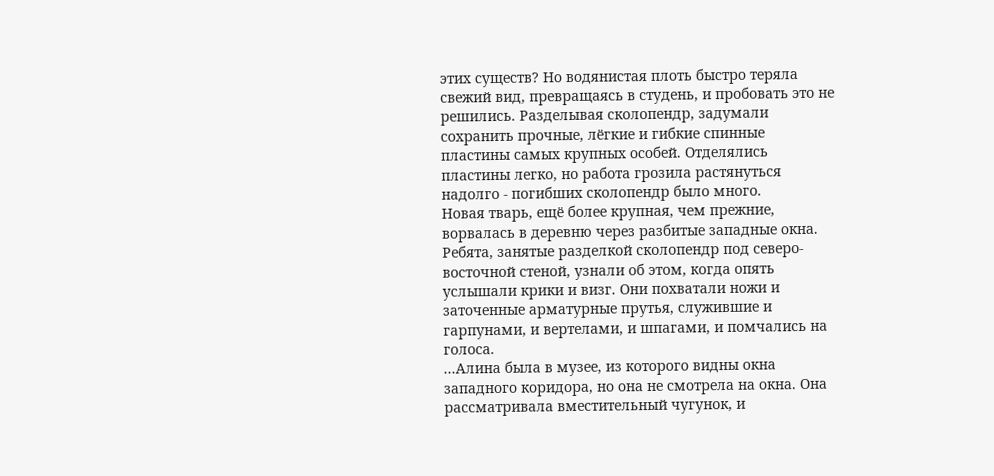этих существ? Но водянистая плоть быстро теряла свежий вид, превращаясь в студень, и пробовать это не решились. Разделывая сколопендр, задумали сохранить прочные, лёгкие и гибкие спинные пластины самых крупных особей. Отделялись пластины легко, но работа грозила растянуться надолго - погибших сколопендр было много.
Новая тварь, ещё более крупная, чем прежние, ворвалась в деревню через разбитые западные окна. Ребята, занятые разделкой сколопендр под северо-восточной стеной, узнали об этом, когда опять услышали крики и визг. Они похватали ножи и заточенные арматурные прутья, служившие и гарпунами, и вертелами, и шпагами, и помчались на голоса.
...Алина была в музее, из которого видны окна западного коридора, но она не смотрела на окна. Она рассматривала вместительный чугунок, и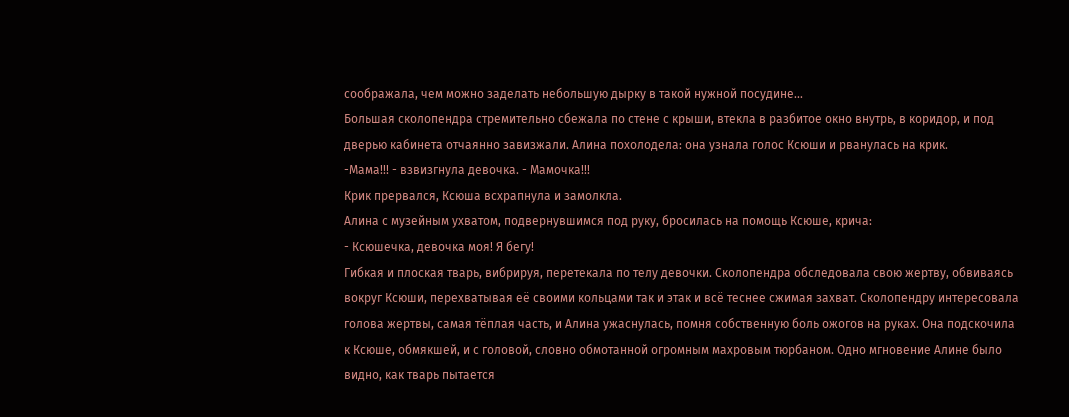соображала, чем можно заделать небольшую дырку в такой нужной посудине...
Большая сколопендра стремительно сбежала по стене с крыши, втекла в разбитое окно внутрь, в коридор, и под дверью кабинета отчаянно завизжали. Алина похолодела: она узнала голос Ксюши и рванулась на крик.
-Мама!!! - взвизгнула девочка. - Мамочка!!!
Крик прервался, Ксюша всхрапнула и замолкла.
Алина с музейным ухватом, подвернувшимся под руку, бросилась на помощь Ксюше, крича:
- Ксюшечка, девочка моя! Я бегу!
Гибкая и плоская тварь, вибрируя, перетекала по телу девочки. Сколопендра обследовала свою жертву, обвиваясь вокруг Ксюши, перехватывая её своими кольцами так и этак и всё теснее сжимая захват. Сколопендру интересовала голова жертвы, самая тёплая часть, и Алина ужаснулась, помня собственную боль ожогов на руках. Она подскочила к Ксюше, обмякшей, и с головой, словно обмотанной огромным махровым тюрбаном. Одно мгновение Алине было видно, как тварь пытается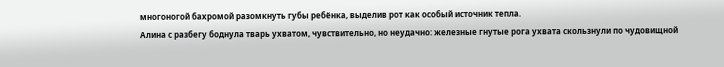многоногой бахромой разомкнуть губы ребёнка, выделив рот как особый источник тепла.
Алина с разбегу боднула тварь ухватом, чувствительно, но неудачно: железные гнутые рога ухвата скользнули по чудовищной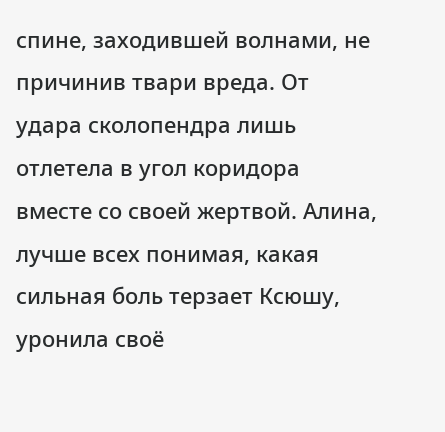спине, заходившей волнами, не причинив твари вреда. От удара сколопендра лишь отлетела в угол коридора вместе со своей жертвой. Алина, лучше всех понимая, какая сильная боль терзает Ксюшу, уронила своё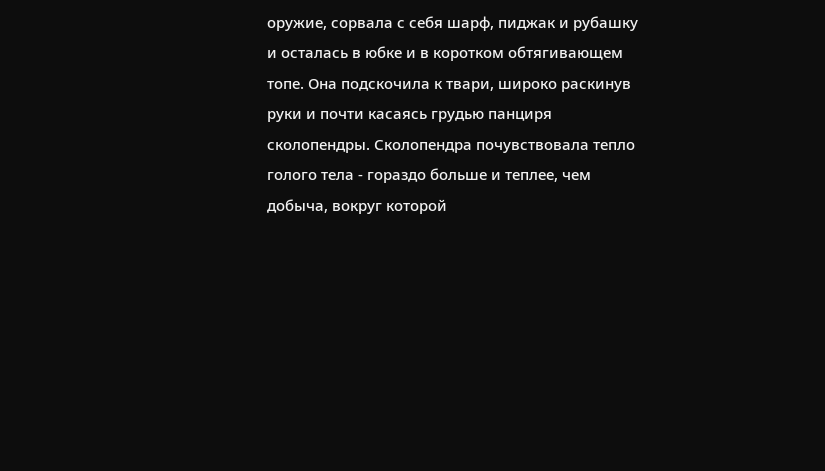оружие, сорвала с себя шарф, пиджак и рубашку и осталась в юбке и в коротком обтягивающем топе. Она подскочила к твари, широко раскинув руки и почти касаясь грудью панциря сколопендры. Сколопендра почувствовала тепло голого тела - гораздо больше и теплее, чем добыча, вокруг которой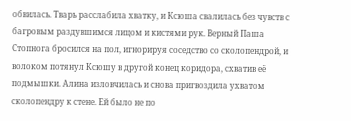обвилась. Тварь расслабила хватку, и Ксюша свалилась без чувств с багровым раздувшимся лицом и кистями рук. Верный Паша Стопнога бросился на пол, игнорируя соседство со сколопендрой, и волоком потянул Ксюшу в другой конец коридора, схватив её подмышки. Алина изловчилась и снова пригвоздила ухватом сколопендру к стене. Ей было не по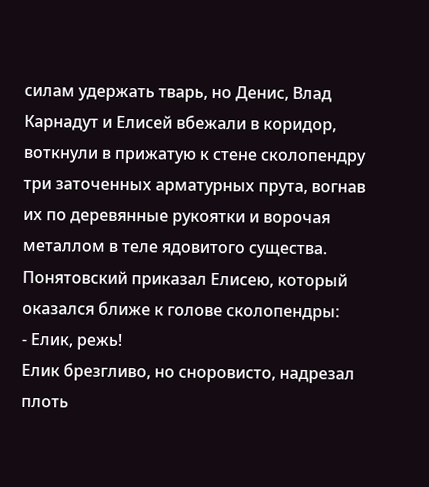силам удержать тварь, но Денис, Влад Карнадут и Елисей вбежали в коридор, воткнули в прижатую к стене сколопендру три заточенных арматурных прута, вогнав их по деревянные рукоятки и ворочая металлом в теле ядовитого существа.
Понятовский приказал Елисею, который оказался ближе к голове сколопендры:
- Елик, режь!
Елик брезгливо, но сноровисто, надрезал плоть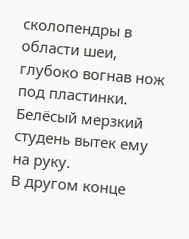сколопендры в области шеи, глубоко вогнав нож под пластинки. Белёсый мерзкий студень вытек ему на руку.
В другом конце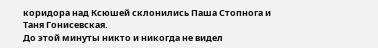коридора над Ксюшей склонились Паша Стопнога и Таня Гонисевская.
До этой минуты никто и никогда не видел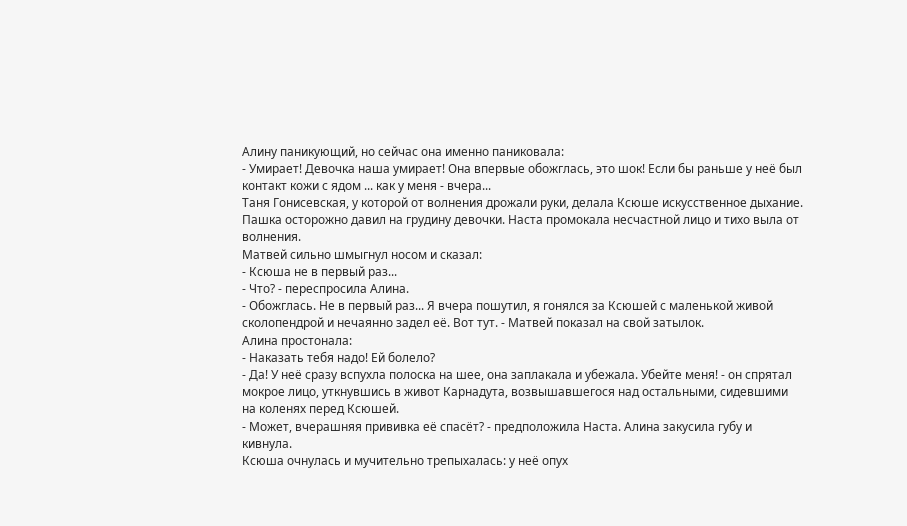Алину паникующий, но сейчас она именно паниковала:
- Умирает! Девочка наша умирает! Она впервые обожглась, это шок! Если бы раньше у неё был контакт кожи с ядом ... как у меня - вчера...
Таня Гонисевская, у которой от волнения дрожали руки, делала Ксюше искусственное дыхание. Пашка осторожно давил на грудину девочки. Наста промокала несчастной лицо и тихо выла от волнения.
Матвей сильно шмыгнул носом и сказал:
- Ксюша не в первый раз...
- Что? - переспросила Алина.
- Обожглась. Не в первый раз... Я вчера пошутил, я гонялся за Ксюшей с маленькой живой сколопендрой и нечаянно задел её. Вот тут. - Матвей показал на свой затылок.
Алина простонала:
- Наказать тебя надо! Ей болело?
- Да! У неё сразу вспухла полоска на шее, она заплакала и убежала. Убейте меня! - он спрятал мокрое лицо, уткнувшись в живот Карнадута, возвышавшегося над остальными, сидевшими на коленях перед Ксюшей.
- Может, вчерашняя прививка её спасёт? - предположила Наста. Алина закусила губу и кивнула.
Ксюша очнулась и мучительно трепыхалась: у неё опух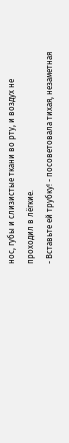нос, губы и слизистые ткани во рту, и воздух не проходил в лёгкие.
- Вставьте ей трубку! - посоветовала тихая, незаметная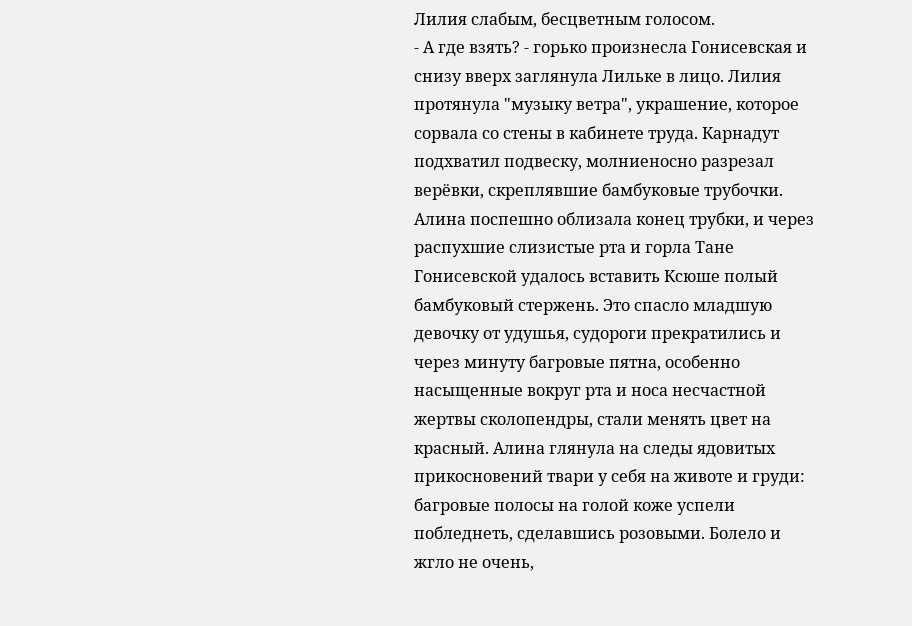Лилия слабым, бесцветным голосом.
- А где взять? - горько произнесла Гонисевская и снизу вверх заглянула Лильке в лицо. Лилия протянула "музыку ветра", украшение, которое сорвала со стены в кабинете труда. Карнадут подхватил подвеску, молниеносно разрезал верёвки, скреплявшие бамбуковые трубочки. Алина поспешно облизала конец трубки, и через распухшие слизистые рта и горла Тане Гонисевской удалось вставить Ксюше полый бамбуковый стержень. Это спасло младшую девочку от удушья, судороги прекратились и через минуту багровые пятна, особенно насыщенные вокруг рта и носа несчастной жертвы сколопендры, стали менять цвет на красный. Алина глянула на следы ядовитых прикосновений твари у себя на животе и груди: багровые полосы на голой коже успели побледнеть, сделавшись розовыми. Болело и жгло не очень,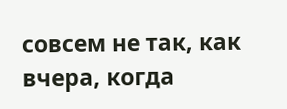совсем не так, как вчера, когда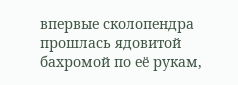впервые сколопендра прошлась ядовитой бахромой по её рукам,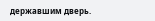державшим дверь.